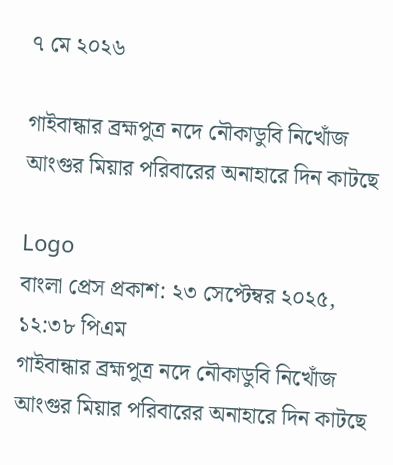৭ মে ২০২৬

গাইবান্ধার ব্রহ্মপুত্র নদে নৌকাডুবি নিখোঁজ আংগুর মিয়ার পরিবারের অনাহারে দিন কাটছে

Logo
বাংলা প্রেস প্রকাশ: ২৩ সেপ্টেম্বর ২০২৫, ১২:৩৮ পিএম
গাইবান্ধার ব্রহ্মপুত্র নদে নৌকাডুবি নিখোঁজ আংগুর মিয়ার পরিবারের অনাহারে দিন কাটছে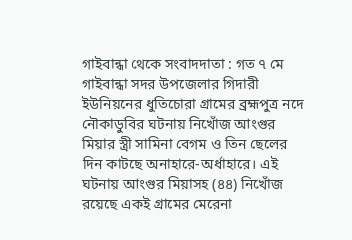গাইবান্ধা থেকে সংবাদদাতা : গত ৭ মে গাইবান্ধা সদর উপজেলার গিদারী ইউনিয়নের ধুতিচোরা গ্রামের ব্রহ্মপুত্র নদে নৌকাডুবির ঘটনায় নিখোঁজ আংগুর মিয়ার স্ত্রী সামিনা বেগম ও তিন ছেলের দিন কাটছে অনাহারে-অর্ধাহারে। এই ঘটনায় আংগুর মিয়াসহ (৪৪) নিখোঁজ রয়েছে একই গ্রামের মেরেনা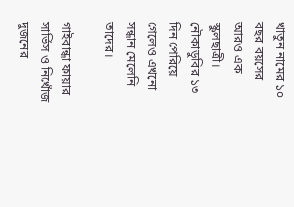খাতুন নামের ১০ বছর বয়সের আরও এক স্কুলছাত্রী। নৌকাডুবির ১৩ দিন পেরিয়ে গেলেও এখনো সন্ধান মেলেনি তাদের।

গাইবান্ধা ফায়ার সার্ভিস ও নিখোঁজ দুজনের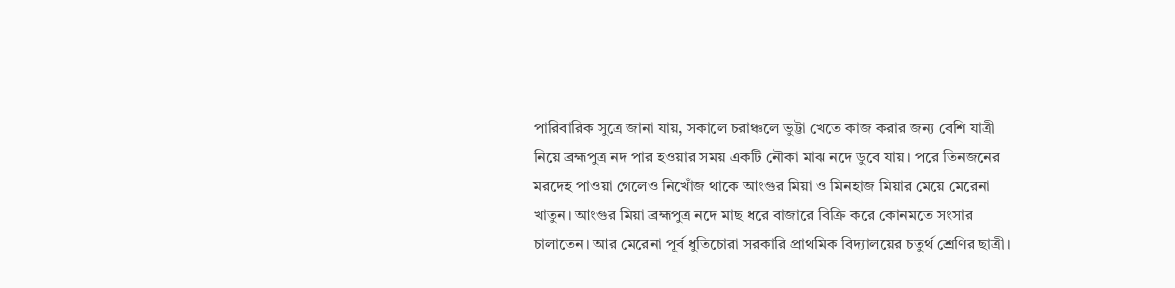পারিবারিক সুত্রে জানা যায়, সকালে চরাঞ্চলে ভুট্টা খেতে কাজ করার জন্য বেশি যাত্রী নিয়ে ব্রহ্মপুত্র নদ পার হওয়ার সময় একটি নৌকা মাঝ নদে ডুবে যায়। পরে তিনজনের মরদেহ পাওয়া গেলেও নিখোঁজ থাকে আংগুর মিয়া ও মিনহাজ মিয়ার মেয়ে মেরেনা খাতুন। আংগুর মিয়া ব্রহ্মপুত্র নদে মাছ ধরে বাজারে বিক্রি করে কোনমতে সংসার চালাতেন। আর মেরেনা পূর্ব ধুতিচোরা সরকারি প্রাথমিক বিদ্যালয়ের চতুর্থ শ্রেণির ছাত্রী।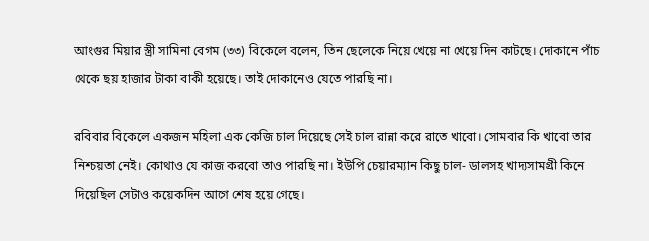আংগুর মিয়ার স্ত্রী সামিনা বেগম (৩৩) বিকেলে বলেন, তিন ছেলেকে নিয়ে খেয়ে না খেয়ে দিন কাটছে। দোকানে পাঁচ থেকে ছয় হাজার টাকা বাকী হয়েছে। তাই দোকানেও যেতে পারছি না।

রবিবার বিকেলে একজন মহিলা এক কেজি চাল দিয়েছে সেই চাল রান্না করে রাতে খাবো। সোমবার কি খাবো তার নিশ্চয়তা নেই। কোথাও যে কাজ করবো তাও পারছি না। ইউপি চেয়ারম্যান কিছু চাল- ডালসহ খাদ্যসামগ্রী কিনে দিয়েছিল সেটাও কয়েকদিন আগে শেষ হয়ে গেছে।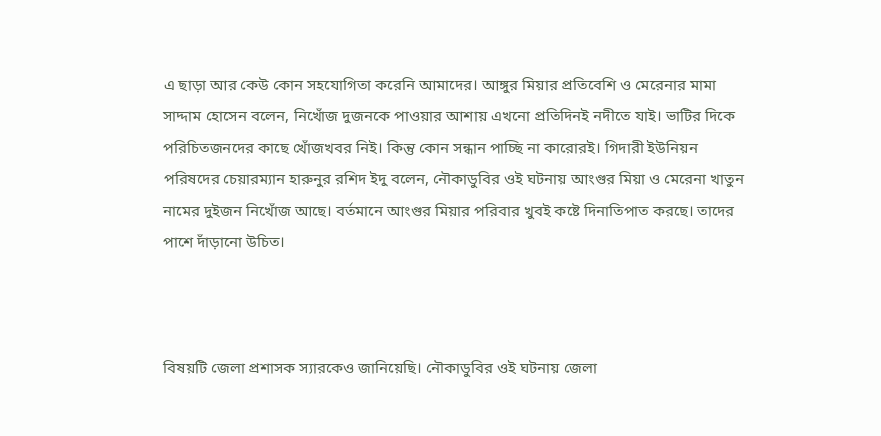এ ছাড়া আর কেউ কোন সহযোগিতা করেনি আমাদের। আঙ্গুর মিয়ার প্রতিবেশি ও মেরেনার মামা সাদ্দাম হোসেন বলেন, নিখোঁজ দুজনকে পাওয়ার আশায় এখনো প্রতিদিনই নদীতে যাই। ভাটির দিকে পরিচিতজনদের কাছে খোঁজখবর নিই। কিন্তু কোন সন্ধান পাচ্ছি না কারোরই। গিদারী ইউনিয়ন পরিষদের চেয়ারম্যান হারুনুর রশিদ ইদু বলেন, নৌকাডুবির ওই ঘটনায় আংগুর মিয়া ও মেরেনা খাতুন নামের দুইজন নিখোঁজ আছে। বর্তমানে আংগুর মিয়ার পরিবার খুবই কষ্টে দিনাতিপাত করছে। তাদের পাশে দাঁড়ানো উচিত।



বিষয়টি জেলা প্রশাসক স্যারকেও জানিয়েছি। নৌকাডুবির ওই ঘটনায় জেলা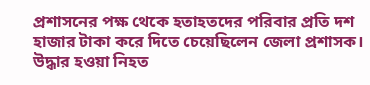প্রশাসনের পক্ষ থেকে হতাহতদের পরিবার প্রতি দশ হাজার টাকা করে দিতে চেয়েছিলেন জেলা প্রশাসক। উদ্ধার হওয়া নিহত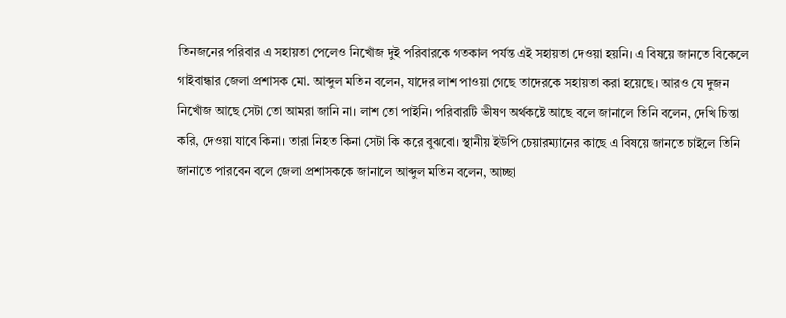তিনজনের পরিবার এ সহায়তা পেলেও নিখোঁজ দুই পরিবারকে গতকাল পর্যন্ত এই সহায়তা দেওয়া হয়নি। এ বিষয়ে জানতে বিকেলে গাইবান্ধার জেলা প্রশাসক মো. আব্দুল মতিন বলেন, যাদের লাশ পাওয়া গেছে তাদেরকে সহায়তা করা হয়েছে। আরও যে দুজন নিখোঁজ আছে সেটা তো আমরা জানি না। লাশ তো পাইনি। পরিবারটি ভীষণ অর্থকষ্টে আছে বলে জানালে তিনি বলেন, দেখি চিন্তা করি, দেওয়া যাবে কিনা। তারা নিহত কিনা সেটা কি করে বুঝবো। স্থানীয় ইউপি চেয়ারম্যানের কাছে এ বিষয়ে জানতে চাইলে তিনি জানাতে পারবেন বলে জেলা প্রশাসককে জানালে আব্দুল মতিন বলেন, আচ্ছা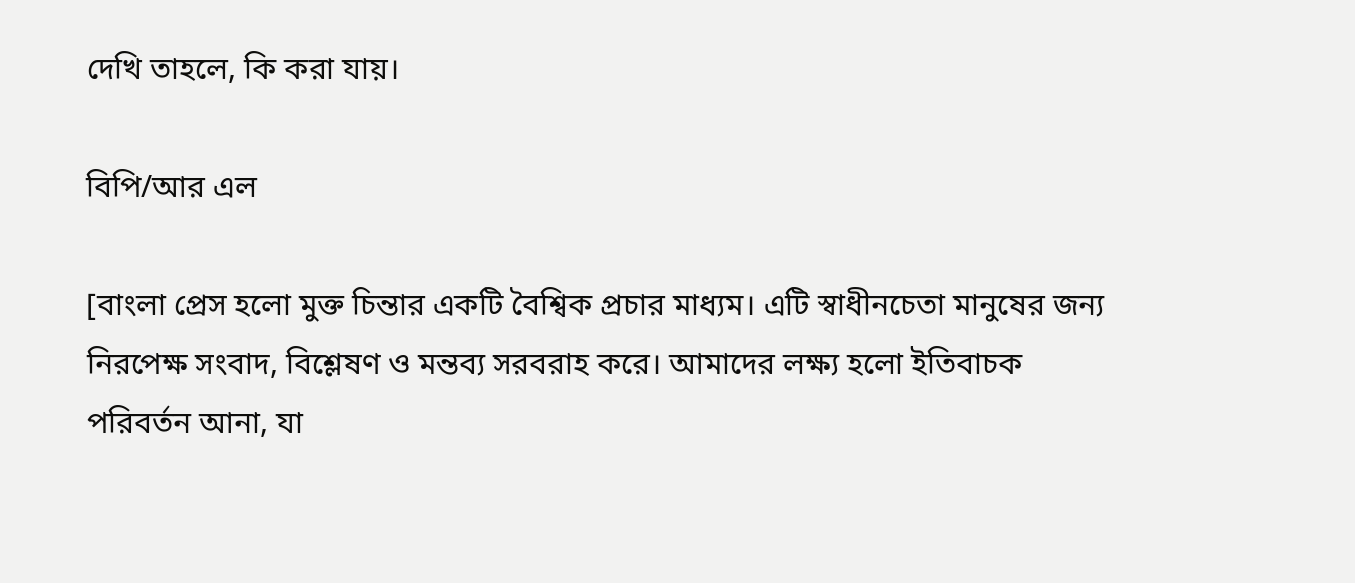দেখি তাহলে, কি করা যায়।

বিপি/আর এল

[বাংলা প্রেস হলো মুক্ত চিন্তার একটি বৈশ্বিক প্রচার মাধ্যম। এটি স্বাধীনচেতা মানুষের জন্য নিরপেক্ষ সংবাদ, বিশ্লেষণ ও মন্তব্য সরবরাহ করে। আমাদের লক্ষ্য হলো ইতিবাচক পরিবর্তন আনা, যা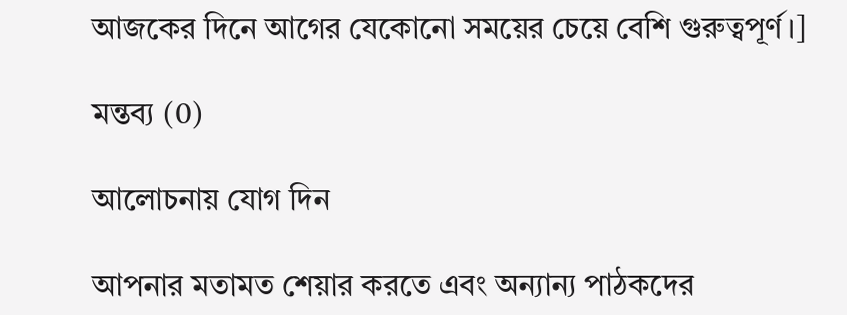আজকের দিনে আগের যেকোনো সময়ের চেয়ে বেশি গুরুত্বপূর্ণ।]

মন্তব্য (0)

আলোচনায় যোগ দিন

আপনার মতামত শেয়ার করতে এবং অন্যান্য পাঠকদের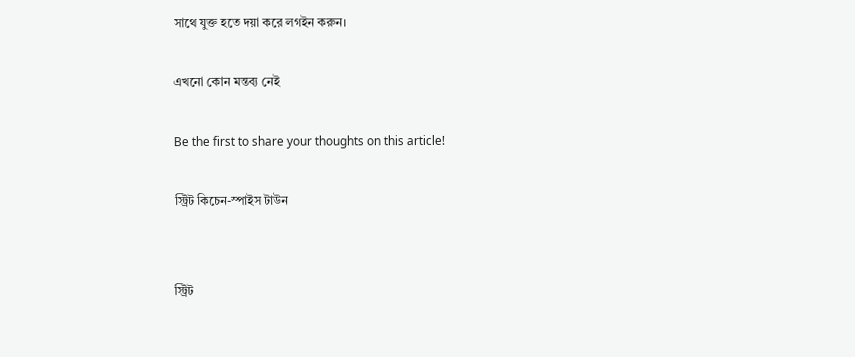সাথে যুক্ত হতে দয়া করে লগইন করুন।

এখনো কোন মন্তব্য নেই

Be the first to share your thoughts on this article!

স্ট্রিট কিচেন-স্পাইস টাউন


স্ট্রিট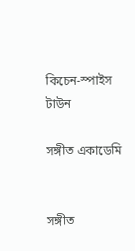কিচেন-স্পাইস টাউন

সঙ্গীত একাডেমি


সঙ্গীত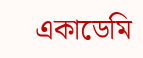একাডেমি